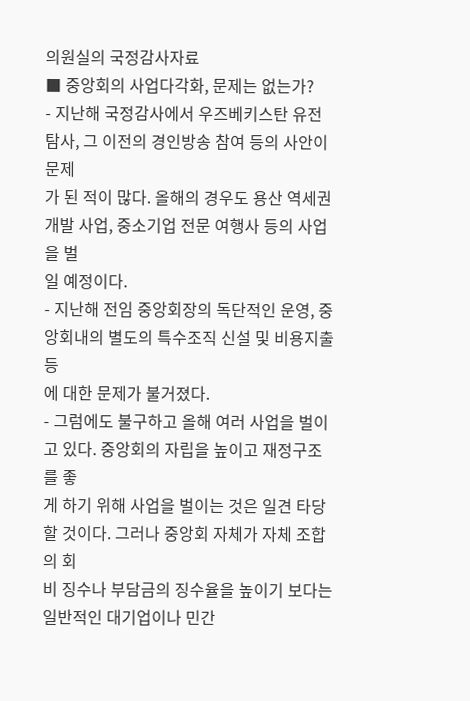의원실의 국정감사자료
■ 중앙회의 사업다각화, 문제는 없는가?
- 지난해 국정감사에서 우즈베키스탄 유전 탐사, 그 이전의 경인방송 참여 등의 사안이 문제
가 된 적이 많다. 올해의 경우도 용산 역세권 개발 사업, 중소기업 전문 여행사 등의 사업을 벌
일 예정이다.
- 지난해 전임 중앙회장의 독단적인 운영, 중앙회내의 별도의 특수조직 신설 및 비용지출 등
에 대한 문제가 불거졌다.
- 그럼에도 불구하고 올해 여러 사업을 벌이고 있다. 중앙회의 자립을 높이고 재정구조를 좋
게 하기 위해 사업을 벌이는 것은 일견 타당할 것이다. 그러나 중앙회 자체가 자체 조합의 회
비 징수나 부담금의 징수율을 높이기 보다는 일반적인 대기업이나 민간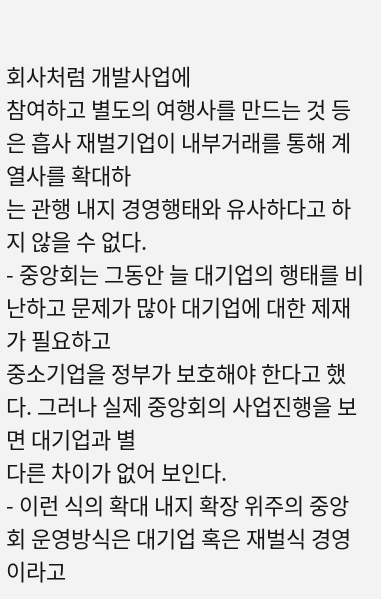회사처럼 개발사업에
참여하고 별도의 여행사를 만드는 것 등은 흡사 재벌기업이 내부거래를 통해 계열사를 확대하
는 관행 내지 경영행태와 유사하다고 하지 않을 수 없다.
- 중앙회는 그동안 늘 대기업의 행태를 비난하고 문제가 많아 대기업에 대한 제재가 필요하고
중소기업을 정부가 보호해야 한다고 했다. 그러나 실제 중앙회의 사업진행을 보면 대기업과 별
다른 차이가 없어 보인다.
- 이런 식의 확대 내지 확장 위주의 중앙회 운영방식은 대기업 혹은 재벌식 경영이라고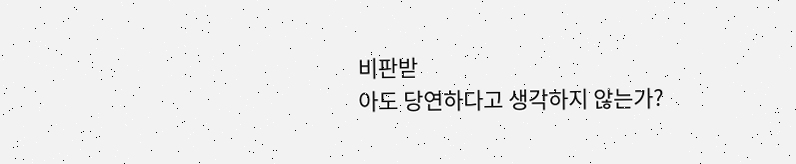비판받
아도 당연하다고 생각하지 않는가?